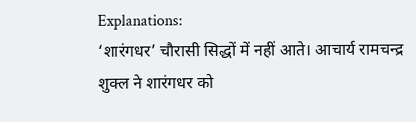Explanations:
‘शारंगधर’ चौरासी सिद्धों में नहीं आते। आचार्य रामचन्द्र शुक्ल ने शारंगधर को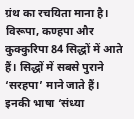ग्रंथ का रचयिता माना है। विरूपा, कण्हपा और कुक्कुरिपा 84 सिद्धों में आते हैं। सिद्धों में सबसे पुराने ‘सरहपा’ माने जाते हैं। इनकी भाषा ‘संध्या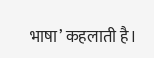भाषा’ कहलाती है।